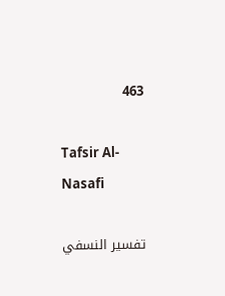463

Tafsir Al-Nasafi

تفسير النسفي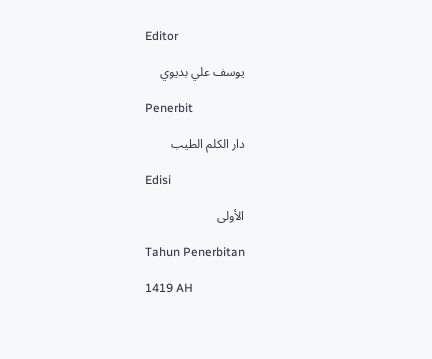Editor

يوسف علي بديوي

Penerbit

دار الكلم الطيب

Edisi

الأولى

Tahun Penerbitan

1419 AH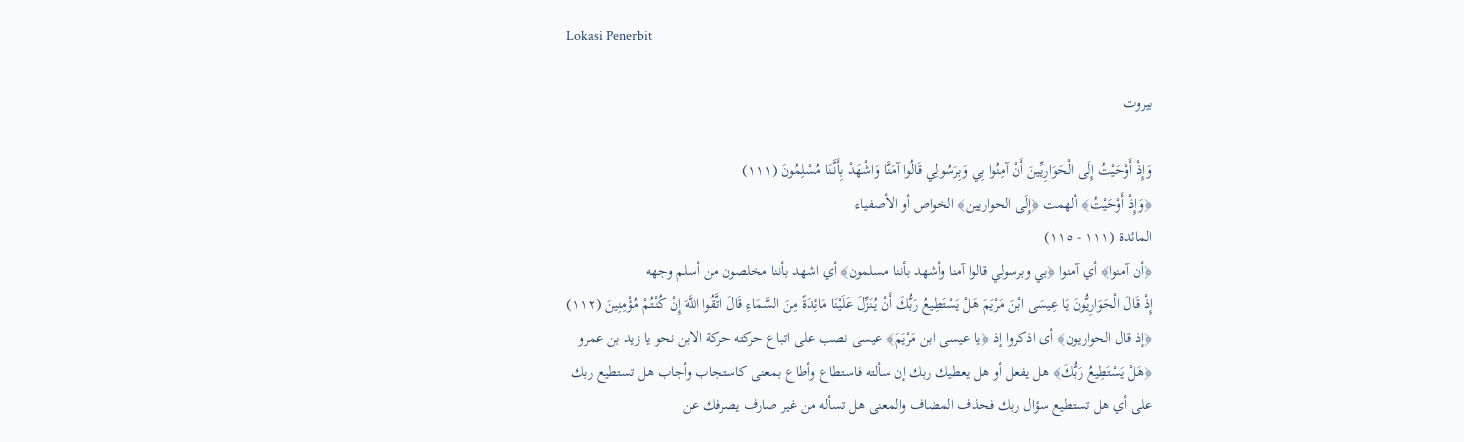Lokasi Penerbit

بيروت

وَإِذْ أَوْحَيْتُ إِلَى الْحَوَارِيِّينَ أَنْ آمِنُوا بِي وَبِرَسُولِي قَالُوا آمَنَّا وَاشْهَدْ بِأَنَّنَا مُسْلِمُونَ (١١١)
﴿وَإِذْ أَوْحَيْتُ﴾ ألهمت ﴿إِلَى الحواريين﴾ الخواص أو الأصفياء
المائدة (١١١ - ١١٥)
﴿أن آمنوا﴾ أي آمنوا ﴿بي وبرسولي قالوا آمنا وأشهد بأننا مسلمون﴾ أي اشهد بأننا مخلصون من أسلم وجهه
إِذْ قَالَ الْحَوَارِيُّونَ يَا عِيسَى ابْنَ مَرْيَمَ هَلْ يَسْتَطِيعُ رَبُّكَ أَنْ يُنَزِّلَ عَلَيْنَا مَائِدَةً مِنَ السَّمَاءِ قَالَ اتَّقُوا اللَّهَ إِنْ كُنْتُمْ مُؤْمِنِينَ (١١٢)
﴿إذ قال الحواريون﴾ أى اذكروا إذ ﴿يا عيسى ابن مَرْيَمَ﴾ عيسى نصب على اتباع حركته حركة الابن نحو يا زيد بن عمرو ﴿هَلْ يَسْتَطِيعُ رَبُّكَ﴾ هل يفعل أو هل يعطيك ربك إن سألته فاستطاع وأطاع بمعنى كاستجاب وأجاب هل تستطيع ربك على أي هل تستطيع سؤال ربك فحذف المضاف والمعنى هل تسأله من غير صارف يصرفك عن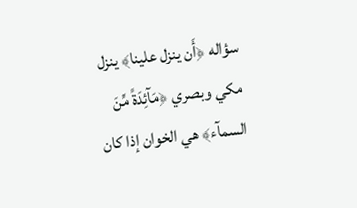سؤاله ﴿أَن ينزل علينا﴾ ينزل مكي وبصري ﴿مَآئِدَةً مِّنَ السمآء﴾ هي الخوان إذا كان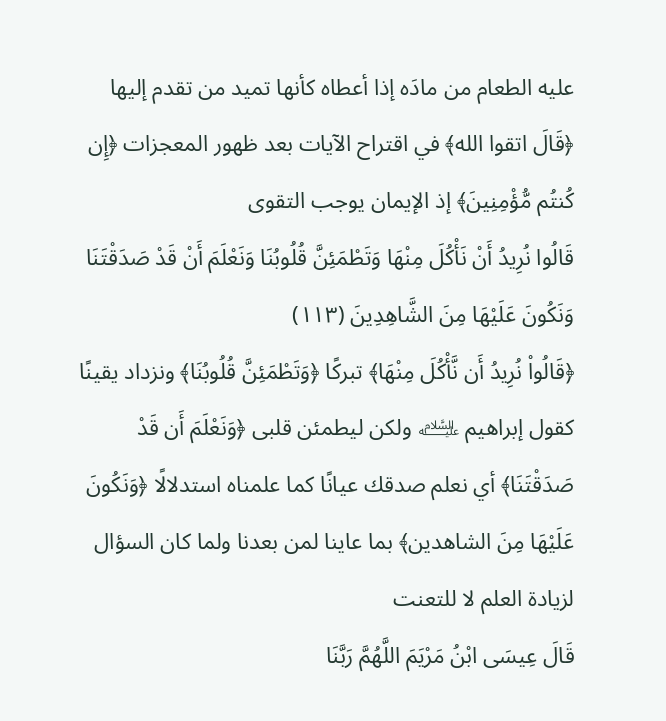عليه الطعام من مادَه إذا أعطاه كأنها تميد من تقدم إليها ﴿قَالَ اتقوا الله﴾ في اقتراح الآيات بعد ظهور المعجزات ﴿إِن كُنتُم مُّؤْمِنِينَ﴾ إذ الإيمان يوجب التقوى
قَالُوا نُرِيدُ أَنْ نَأْكُلَ مِنْهَا وَتَطْمَئِنَّ قُلُوبُنَا وَنَعْلَمَ أَنْ قَدْ صَدَقْتَنَا وَنَكُونَ عَلَيْهَا مِنَ الشَّاهِدِينَ (١١٣)
﴿قَالُواْ نُرِيدُ أَن نَّأْكُلَ مِنْهَا﴾ تبركًا ﴿وَتَطْمَئِنَّ قُلُوبُنَا﴾ ونزداد يقينًا كقول إبراهيم ﵇ ولكن ليطمئن قلبى ﴿وَنَعْلَمَ أَن قَدْ صَدَقْتَنَا﴾ أي نعلم صدقك عيانًا كما علمناه استدلالًا ﴿وَنَكُونَ عَلَيْهَا مِنَ الشاهدين﴾ بما عاينا لمن بعدنا ولما كان السؤال لزيادة العلم لا للتعنت
قَالَ عِيسَى ابْنُ مَرْيَمَ اللَّهُمَّ رَبَّنَا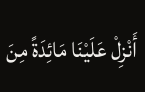أَنْزِلْ عَلَيْنَا مَائِدَةً مِنَ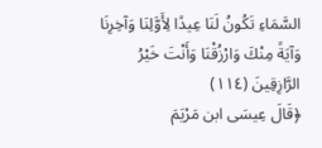السَّمَاءِ تَكُونُ لَنَا عِيدًا لِأَوَّلِنَا وَآخِرِنَا وَآيَةً مِنْكَ وَارْزُقْنَا وَأَنْتَ خَيْرُ الرَّازِقِينَ (١١٤)
﴿قَالَ عِيسَى ابن مَرْيَمَ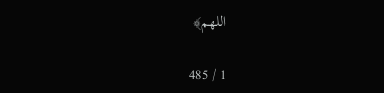اللهم﴾

1 / 485